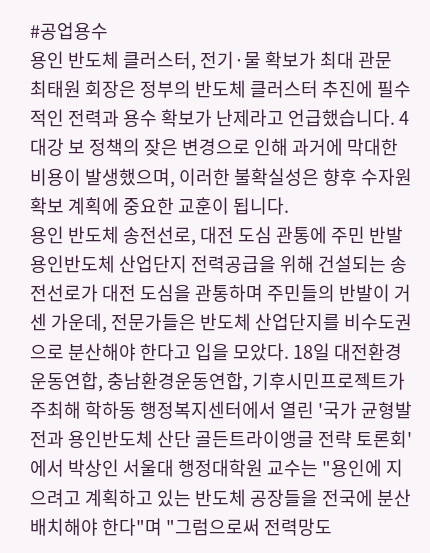#공업용수
용인 반도체 클러스터, 전기·물 확보가 최대 관문
최태원 회장은 정부의 반도체 클러스터 추진에 필수적인 전력과 용수 확보가 난제라고 언급했습니다. 4대강 보 정책의 잦은 변경으로 인해 과거에 막대한 비용이 발생했으며, 이러한 불확실성은 향후 수자원 확보 계획에 중요한 교훈이 됩니다.
용인 반도체 송전선로, 대전 도심 관통에 주민 반발
용인반도체 산업단지 전력공급을 위해 건설되는 송전선로가 대전 도심을 관통하며 주민들의 반발이 거센 가운데, 전문가들은 반도체 산업단지를 비수도권으로 분산해야 한다고 입을 모았다. 18일 대전환경운동연합, 충남환경운동연합, 기후시민프로젝트가 주최해 학하동 행정복지센터에서 열린 '국가 균형발전과 용인반도체 산단 골든트라이앵글 전략 토론회'에서 박상인 서울대 행정대학원 교수는 "용인에 지으려고 계획하고 있는 반도체 공장들을 전국에 분산 배치해야 한다"며 "그럼으로써 전력망도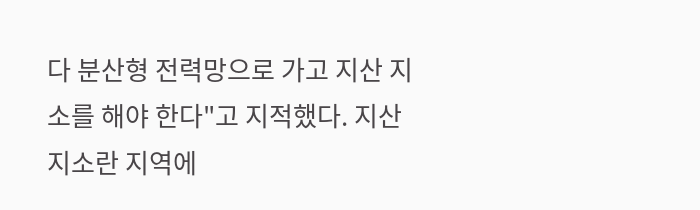다 분산형 전력망으로 가고 지산 지소를 해야 한다"고 지적했다. 지산지소란 지역에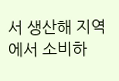서 생산해 지역에서 소비하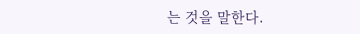는 것을 말한다.